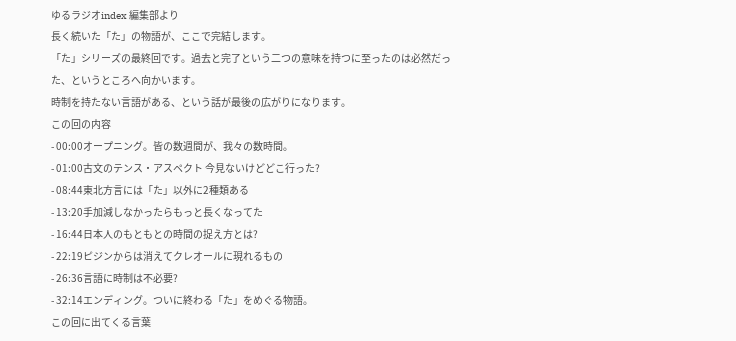ゆるラジオindex 編集部より
長く続いた「た」の物語が、ここで完結します。
「た」シリーズの最終回です。過去と完了という二つの意味を持つに至ったのは必然だった、というところへ向かいます。
時制を持たない言語がある、という話が最後の広がりになります。
この回の内容
- 00:00オープニング。皆の数週間が、我々の数時間。
- 01:00古文のテンス・アスペクト 今見ないけどどこ行った?
- 08:44東北方言には「た」以外に2種類ある
- 13:20手加減しなかったらもっと長くなってた
- 16:44日本人のもともとの時間の捉え方とは?
- 22:19ピジンからは消えてクレオールに現れるもの
- 26:36言語に時制は不必要?
- 32:14エンディング。ついに終わる「た」をめぐる物語。
この回に出てくる言葉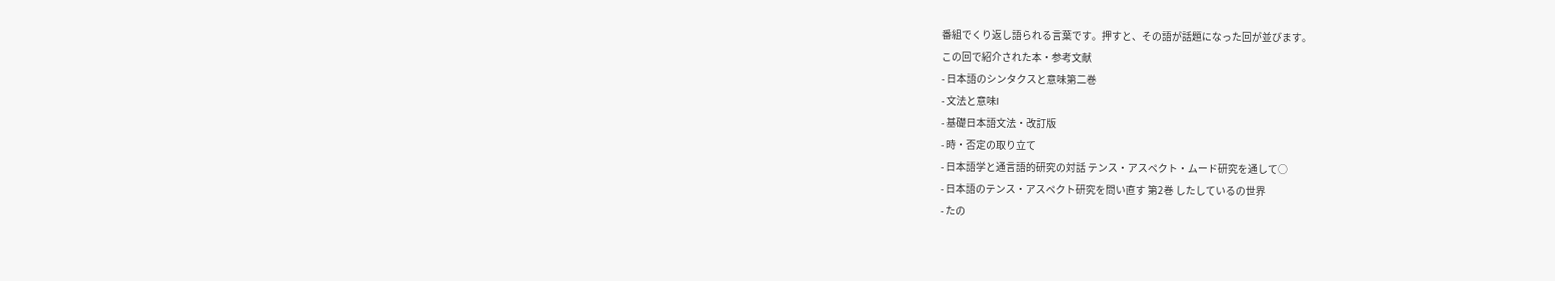番組でくり返し語られる言葉です。押すと、その語が話題になった回が並びます。
この回で紹介された本・参考文献
- 日本語のシンタクスと意味第二巻
- 文法と意味I
- 基礎日本語文法・改訂版
- 時・否定の取り立て
- 日本語学と通言語的研究の対話 テンス・アスペクト・ムード研究を通して○
- 日本語のテンス・アスペクト研究を問い直す 第2巻 したしているの世界
- たの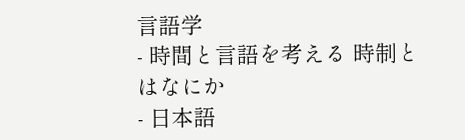言語学
- 時間と言語を考える 時制とはなにか
- 日本語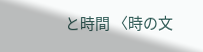と時間 〈時の文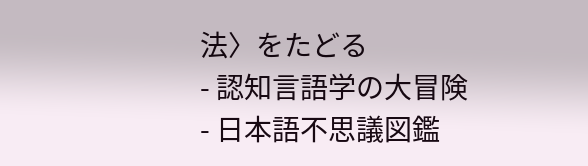法〉をたどる
- 認知言語学の大冒険
- 日本語不思議図鑑